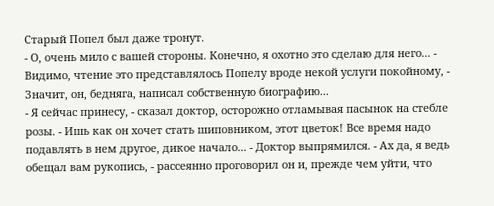Старый Попел был даже тронут.
- О, очень мило с вашей стороны. Конечно, я охотно это сделаю для него... - Видимо, чтение это представлялось Попелу вроде некой услуги покойному, - Значит, он, бедняга, написал собственную биографию...
- Я сейчас принесу, - сказал доктор, осторожно отламывая пасынок на стебле розы. - Ишь как он хочет стать шиповником, этот цветок! Все время надо подавлять в нем другое, дикое начало... - Доктор выпрямился. - Ах да, я ведь обещал вам рукопись, - рассеянно проговорил он и, прежде чем уйти, что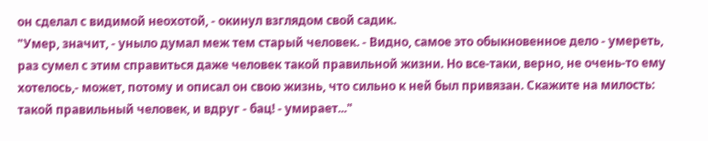он сделал с видимой неохотой, - окинул взглядом свой садик.
"Умер, значит, - уныло думал меж тем старый человек. - Видно, самое это обыкновенное дело - умереть, раз сумел с этим справиться даже человек такой правильной жизни. Но все-таки, верно, не очень-то ему хотелось,- может, потому и описал он свою жизнь, что сильно к ней был привязан. Скажите на милость: такой правильный человек, и вдруг - бац! - умирает..."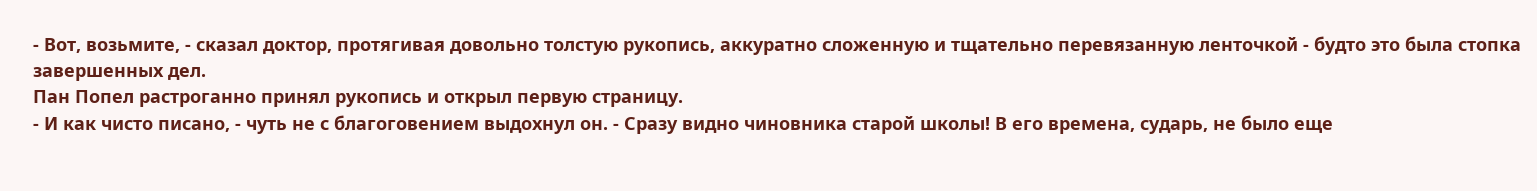- Вот, возьмите, - сказал доктор, протягивая довольно толстую рукопись, аккуратно сложенную и тщательно перевязанную ленточкой - будто это была стопка завершенных дел.
Пан Попел растроганно принял рукопись и открыл первую страницу.
- И как чисто писано, - чуть не с благоговением выдохнул он. - Сразу видно чиновника старой школы! В его времена, сударь, не было еще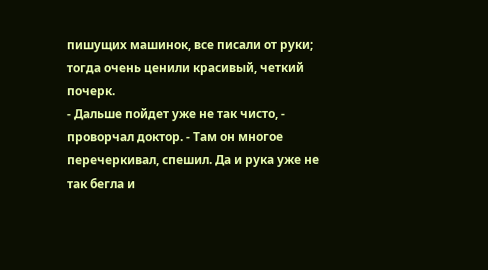пишущих машинок, все писали от руки; тогда очень ценили красивый, четкий почерк.
- Дальше пойдет уже не так чисто, - проворчал доктор. - Там он многое перечеркивал, спешил. Да и рука уже не так бегла и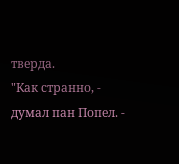тверда.
"Как странно, - думал пан Попел. -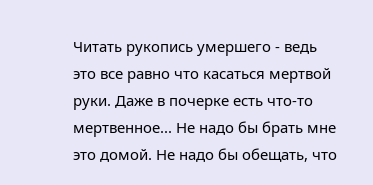Читать рукопись умершего - ведь это все равно что касаться мертвой руки. Даже в почерке есть что-то мертвенное... Не надо бы брать мне это домой. Не надо бы обещать, что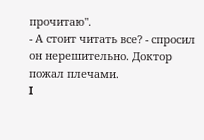прочитаю".
- А стоит читать все? - спросил он нерешительно. Доктор пожал плечами.
I